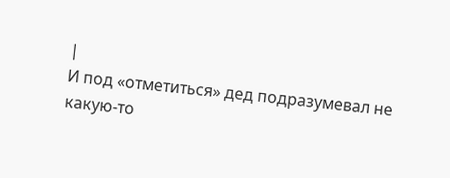|
И под «отметиться» дед подразумевал не какую-то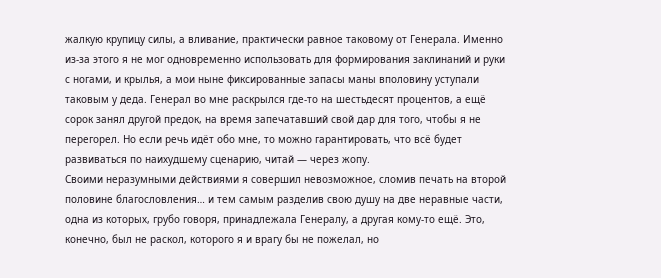жалкую крупицу силы, а вливание, практически равное таковому от Генерала. Именно из-за этого я не мог одновременно использовать для формирования заклинаний и руки с ногами, и крылья, а мои ныне фиксированные запасы маны вполовину уступали таковым у деда. Генерал во мне раскрылся где-то на шестьдесят процентов, а ещё сорок занял другой предок, на время запечатавший свой дар для того, чтобы я не перегорел. Но если речь идёт обо мне, то можно гарантировать, что всё будет развиваться по наихудшему сценарию, читай — через жопу.
Своими неразумными действиями я совершил невозможное, сломив печать на второй половине благословления… и тем самым разделив свою душу на две неравные части, одна из которых, грубо говоря, принадлежала Генералу, а другая кому-то ещё. Это, конечно, был не раскол, которого я и врагу бы не пожелал, но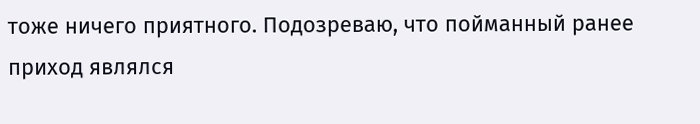тоже ничего приятного. Подозреваю, что пойманный ранее приход являлся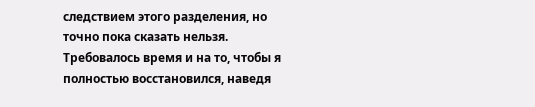следствием этого разделения, но точно пока сказать нельзя. Требовалось время и на то, чтобы я полностью восстановился, наведя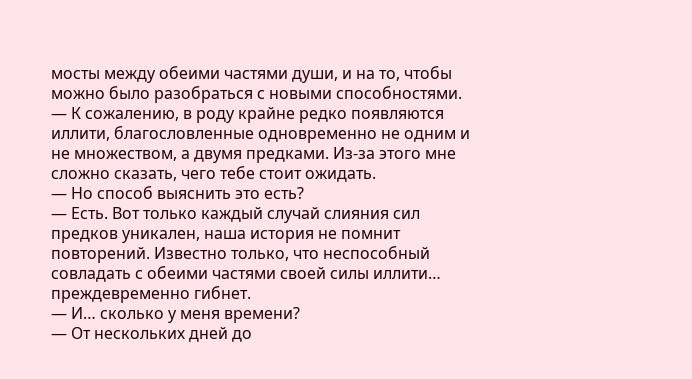мосты между обеими частями души, и на то, чтобы можно было разобраться с новыми способностями.
— К сожалению, в роду крайне редко появляются иллити, благословленные одновременно не одним и не множеством, а двумя предками. Из-за этого мне сложно сказать, чего тебе стоит ожидать.
— Но способ выяснить это есть?
— Есть. Вот только каждый случай слияния сил предков уникален, наша история не помнит повторений. Известно только, что неспособный совладать с обеими частями своей силы иллити… преждевременно гибнет.
— И… сколько у меня времени?
— От нескольких дней до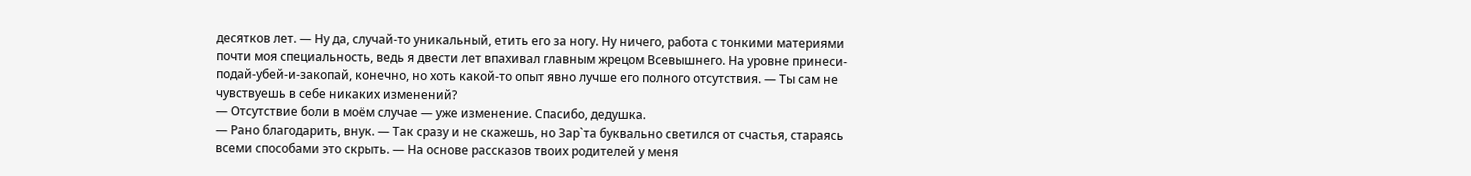десятков лет. — Ну да, случай-то уникальный, етить его за ногу. Ну ничего, работа с тонкими материями почти моя специальность, ведь я двести лет впахивал главным жрецом Всевышнего. На уровне принеси-подай-убей-и-закопай, конечно, но хоть какой-то опыт явно лучше его полного отсутствия. — Ты сам не чувствуешь в себе никаких изменений?
— Отсутствие боли в моём случае — уже изменение. Спасибо, дедушка.
— Рано благодарить, внук. — Так сразу и не скажешь, но Зар`та буквально светился от счастья, стараясь всеми способами это скрыть. — На основе рассказов твоих родителей у меня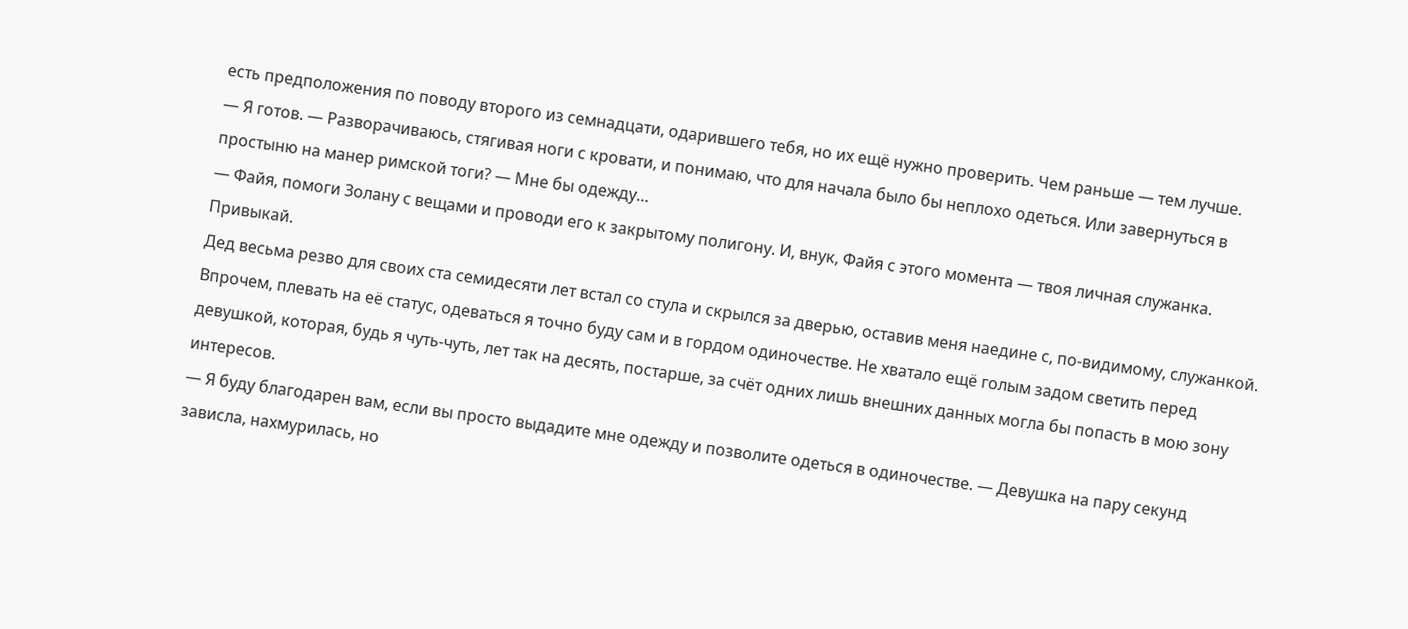есть предположения по поводу второго из семнадцати, одарившего тебя, но их ещё нужно проверить. Чем раньше — тем лучше.
— Я готов. — Разворачиваюсь, стягивая ноги с кровати, и понимаю, что для начала было бы неплохо одеться. Или завернуться в простыню на манер римской тоги? — Мне бы одежду…
— Файя, помоги Золану с вещами и проводи его к закрытому полигону. И, внук, Файя с этого момента — твоя личная служанка. Привыкай.
Дед весьма резво для своих ста семидесяти лет встал со стула и скрылся за дверью, оставив меня наедине с, по-видимому, служанкой. Впрочем, плевать на её статус, одеваться я точно буду сам и в гордом одиночестве. Не хватало ещё голым задом светить перед девушкой, которая, будь я чуть-чуть, лет так на десять, постарше, за счёт одних лишь внешних данных могла бы попасть в мою зону интересов.
— Я буду благодарен вам, если вы просто выдадите мне одежду и позволите одеться в одиночестве. — Девушка на пару секунд зависла, нахмурилась, но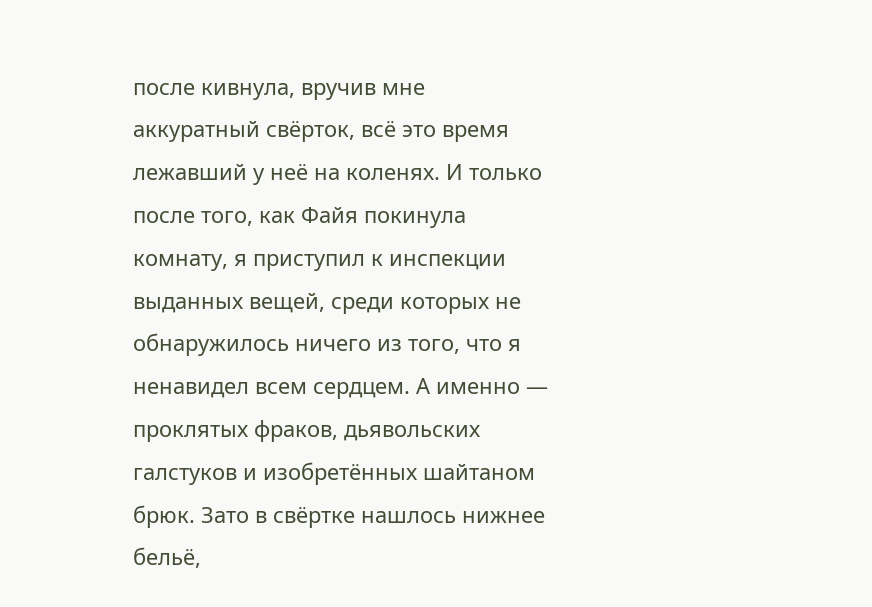после кивнула, вручив мне аккуратный свёрток, всё это время лежавший у неё на коленях. И только после того, как Файя покинула комнату, я приступил к инспекции выданных вещей, среди которых не обнаружилось ничего из того, что я ненавидел всем сердцем. А именно — проклятых фраков, дьявольских галстуков и изобретённых шайтаном брюк. Зато в свёртке нашлось нижнее бельё,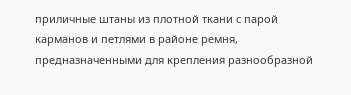приличные штаны из плотной ткани с парой карманов и петлями в районе ремня, предназначенными для крепления разнообразной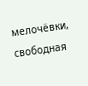мелочёвки, свободная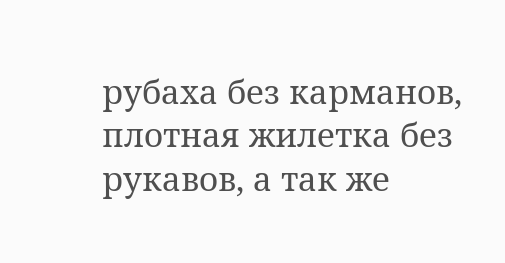рубаха без карманов, плотная жилетка без рукавов, а так же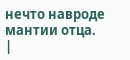нечто навроде мантии отца. |